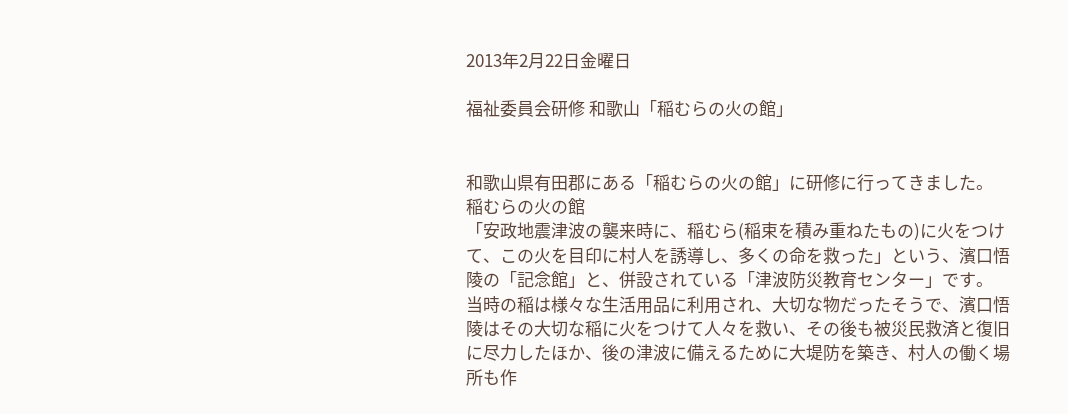2013年2月22日金曜日

福祉委員会研修 和歌山「稲むらの火の館」


和歌山県有田郡にある「稲むらの火の館」に研修に行ってきました。
稲むらの火の館
「安政地震津波の襲来時に、稲むら(稲束を積み重ねたもの)に火をつけて、この火を目印に村人を誘導し、多くの命を救った」という、濱口悟陵の「記念館」と、併設されている「津波防災教育センター」です。
当時の稲は様々な生活用品に利用され、大切な物だったそうで、濱口悟陵はその大切な稲に火をつけて人々を救い、その後も被災民救済と復旧に尽力したほか、後の津波に備えるために大堤防を築き、村人の働く場所も作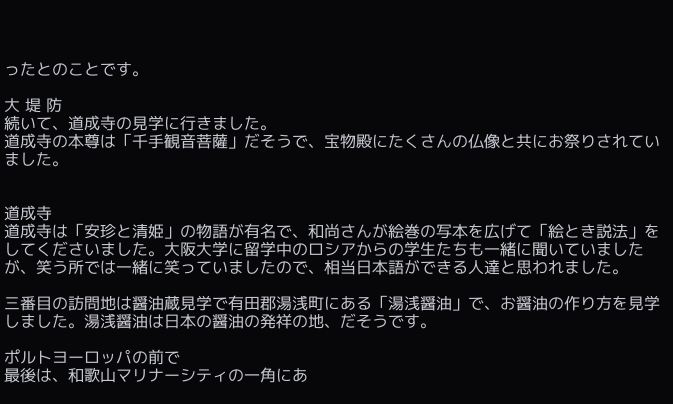ったとのことです。

大 堤 防
続いて、道成寺の見学に行きました。
道成寺の本尊は「千手観音菩薩」だそうで、宝物殿にたくさんの仏像と共にお祭りされていました。


道成寺
道成寺は「安珍と清姫」の物語が有名で、和尚さんが絵巻の写本を広げて「絵とき説法」をしてくださいました。大阪大学に留学中のロシアからの学生たちも一緒に聞いていましたが、笑う所では一緒に笑っていましたので、相当日本語ができる人達と思われました。

三番目の訪問地は醤油蔵見学で有田郡湯浅町にある「湯浅醤油」で、お醤油の作り方を見学しました。湯浅醤油は日本の醤油の発祥の地、だそうです。

ポルトヨーロッパの前で
最後は、和歌山マリナーシティの一角にあ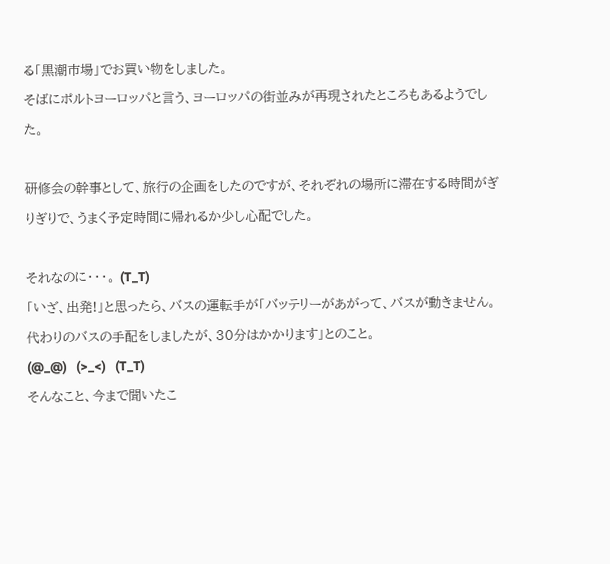る「黒潮市場」でお買い物をしました。
そばにポルトヨーロッパと言う、ヨーロッパの街並みが再現されたところもあるようでした。

研修会の幹事として、旅行の企画をしたのですが、それぞれの場所に滞在する時間がぎりぎりで、うまく予定時間に帰れるか少し心配でした。

それなのに・・・。 (T_T)
「いざ、出発!」と思ったら、バスの運転手が「バッテリーがあがって、バスが動きません。代わりのバスの手配をしましたが、30分はかかります」とのこと。
(@_@)   (>_<)   (T_T)
そんなこと、今まで聞いたこ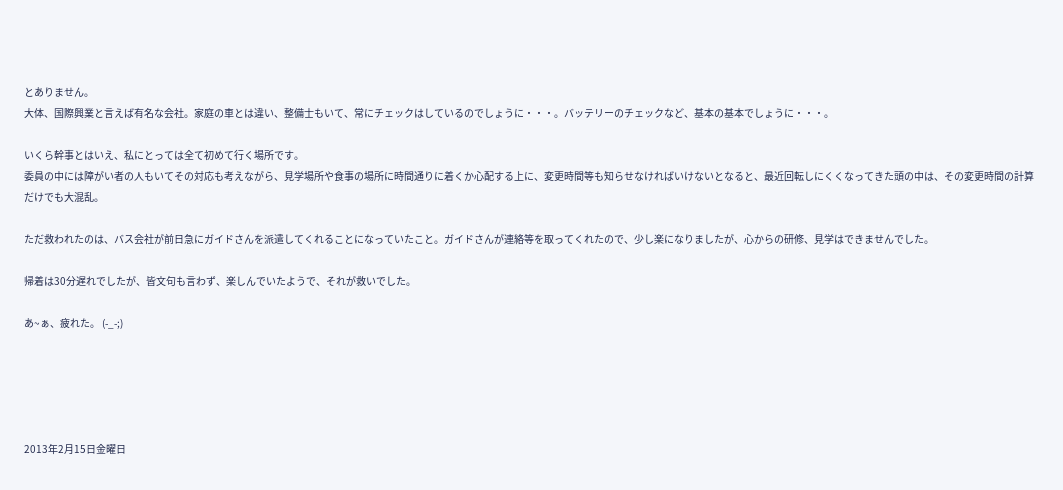とありません。
大体、国際興業と言えば有名な会社。家庭の車とは違い、整備士もいて、常にチェックはしているのでしょうに・・・。バッテリーのチェックなど、基本の基本でしょうに・・・。

いくら幹事とはいえ、私にとっては全て初めて行く場所です。
委員の中には障がい者の人もいてその対応も考えながら、見学場所や食事の場所に時間通りに着くか心配する上に、変更時間等も知らせなければいけないとなると、最近回転しにくくなってきた頭の中は、その変更時間の計算だけでも大混乱。

ただ救われたのは、バス会社が前日急にガイドさんを派遣してくれることになっていたこと。ガイドさんが連絡等を取ってくれたので、少し楽になりましたが、心からの研修、見学はできませんでした。

帰着は30分遅れでしたが、皆文句も言わず、楽しんでいたようで、それが救いでした。

あ~ぁ、疲れた。 (-_-;)





2013年2月15日金曜日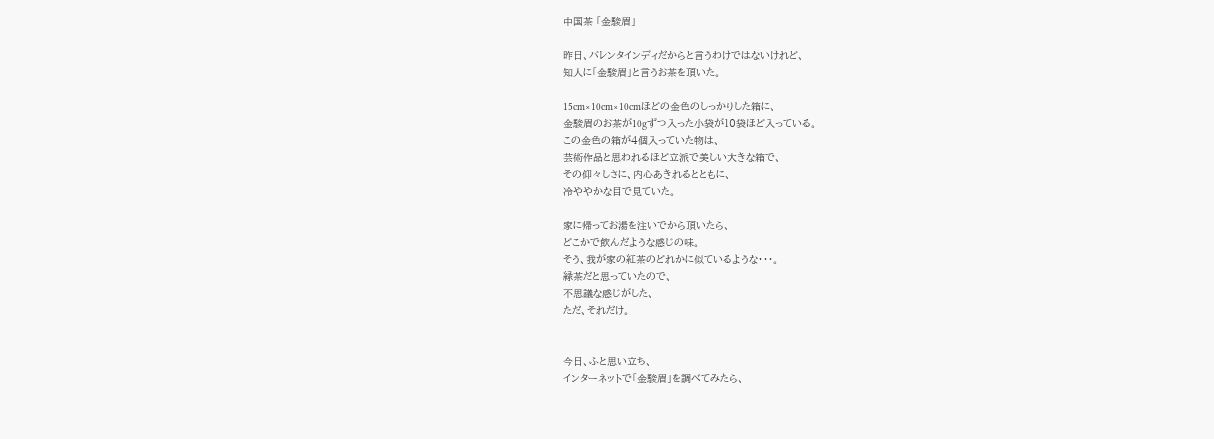中国茶 「金駿眉」

昨日、バレンタインディだからと言うわけではないけれど、
知人に「金駿眉」と言うお茶を頂いた。

15cm×10cm×10cmほどの金色のしっかりした箱に、
金駿眉のお茶が10gずつ入った小袋が10袋ほど入っている。
この金色の箱が4個入っていた物は、
芸術作品と思われるほど立派で美しい大きな箱で、
その仰々しさに、内心あきれるとともに、
冷ややかな目で見ていた。

家に帰ってお湯を注いでから頂いたら、
どこかで飲んだような感じの味。
そう、我が家の紅茶のどれかに似ているような・・・。
緑茶だと思っていたので、
不思議な感じがした、
ただ、それだけ。


今日、ふと思い立ち、
インターネットで「金駿眉」を調べてみたら、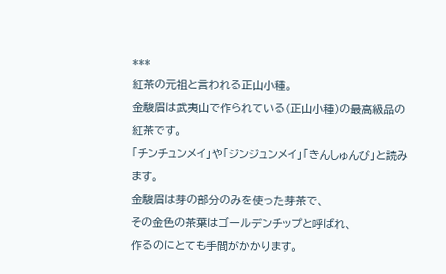***
紅茶の元祖と言われる正山小種。
金駿眉は武夷山で作られている(正山小種)の最高級品の紅茶です。
「チンチュンメイ」や「ジンジュンメイ」「きんしゅんび」と読みます。
金駿眉は芽の部分のみを使った芽茶で、
その金色の茶葉はゴールデンチップと呼ばれ、
作るのにとても手間がかかります。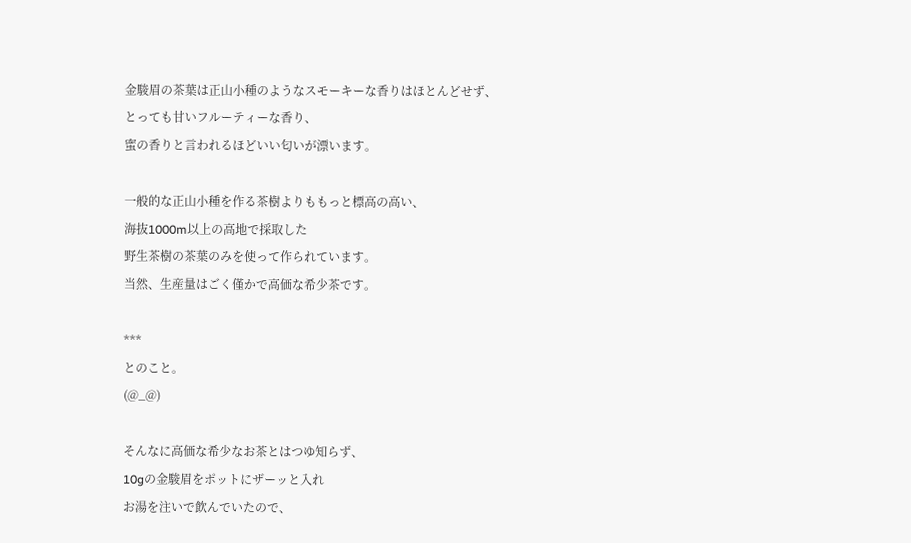金駿眉の茶葉は正山小種のようなスモーキーな香りはほとんどせず、
とっても甘いフルーティーな香り、
蜜の香りと言われるほどいい匂いが漂います。

一般的な正山小種を作る茶樹よりももっと標高の高い、
海抜1000m以上の高地で採取した
野生茶樹の茶葉のみを使って作られています。
当然、生産量はごく僅かで高価な希少茶です。

***
とのこと。
(@_@)

そんなに高価な希少なお茶とはつゆ知らず、
10gの金駿眉をポットにザーッと入れ
お湯を注いで飲んでいたので、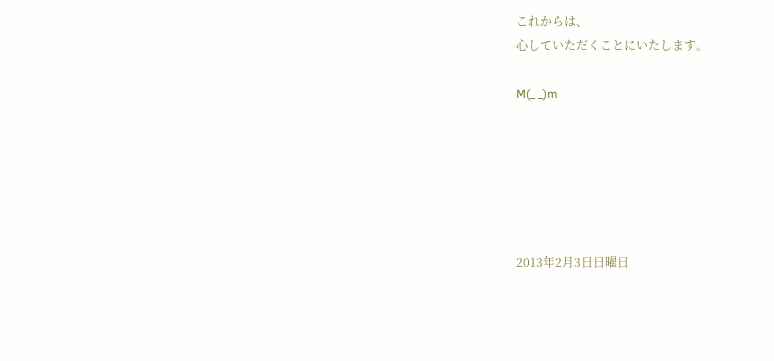これからは、
心していただくことにいたします。

M(_ _)m






2013年2月3日日曜日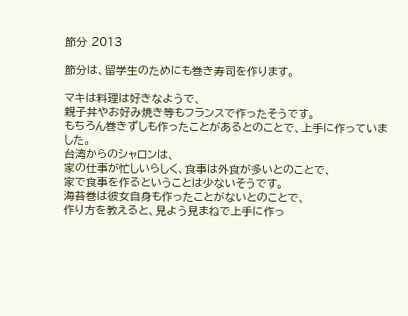節分 2013

節分は、留学生のためにも巻き寿司を作ります。

マキは料理は好きなようで、
親子丼やお好み焼き等もフランスで作ったそうです。
もちろん巻きずしも作ったことがあるとのことで、上手に作っていました。
台湾からのシャロンは、
家の仕事が忙しいらしく、食事は外食が多いとのことで、
家で食事を作るということは少ないそうです。
海苔巻は彼女自身も作ったことがないとのことで、
作り方を教えると、見よう見まねで上手に作っ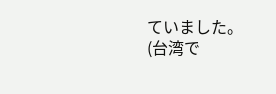ていました。
(台湾で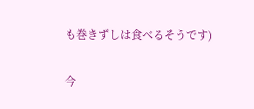も巻きずしは食べるそうです)

今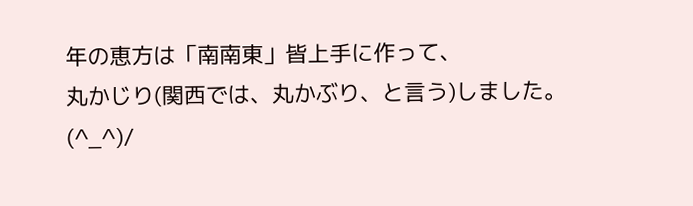年の恵方は「南南東」皆上手に作って、
丸かじり(関西では、丸かぶり、と言う)しました。
(^_^)/